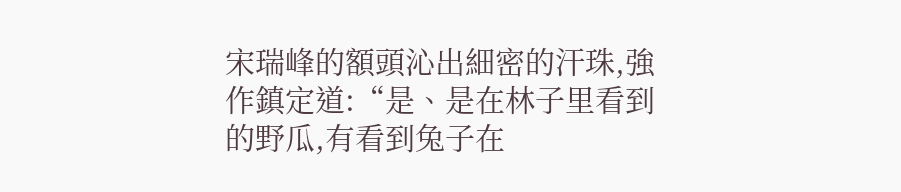宋瑞峰的額頭沁出細密的汗珠,強作鎮定道:“是、是在林子里看到的野瓜,有看到兔子在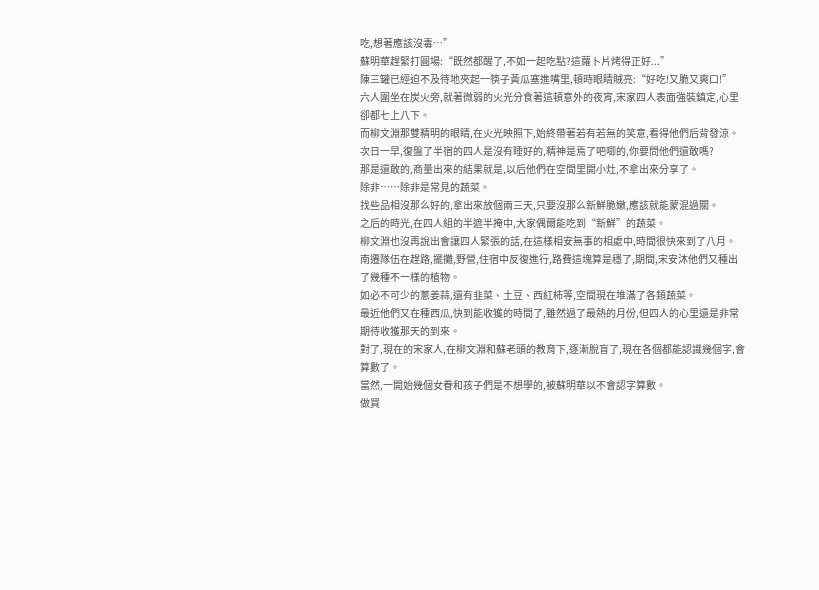吃,想著應該沒毒…”
蘇明華趕緊打圓場:“既然都醒了,不如一起吃點?這蘿卜片烤得正好...”
陳三罐已經迫不及待地夾起一筷子黃瓜塞進嘴里,頓時眼睛賊亮:“好吃!又脆又爽口!”
六人圍坐在炭火旁,就著微弱的火光分食著這頓意外的夜宵,宋家四人表面強裝鎮定,心里卻都七上八下。
而柳文淵那雙精明的眼睛,在火光映照下,始終帶著若有若無的笑意,看得他們后背發涼。
次日一早,復盤了半宿的四人是沒有睡好的,精神是焉了吧唧的,你要問他們還敢嗎?
那是還敢的,商量出來的結果就是,以后他們在空間里開小灶,不拿出來分享了。
除非……除非是常見的蔬菜。
找些品相沒那么好的,拿出來放個兩三天,只要沒那么新鮮脆嫩,應該就能蒙混過關。
之后的時光,在四人組的半遮半掩中,大家偶爾能吃到“新鮮”的蔬菜。
柳文淵也沒再說出會讓四人緊張的話,在這樣相安無事的相處中,時間很快來到了八月。
南遷隊伍在趕路,擺攤,野營,住宿中反復進行,路費這塊算是穩了,期間,宋安沐他們又種出了幾種不一樣的植物。
如必不可少的蔥姜蒜,還有韭菜、土豆、西紅柿等,空間現在堆滿了各類蔬菜。
最近他們又在種西瓜,快到能收獲的時間了,雖然過了最熱的月份,但四人的心里還是非常期待收獲那天的到來。
對了,現在的宋家人,在柳文淵和蘇老頭的教育下,逐漸脫盲了,現在各個都能認識幾個字,會算數了。
當然,一開始幾個女眷和孩子們是不想學的,被蘇明華以不會認字算數。
做買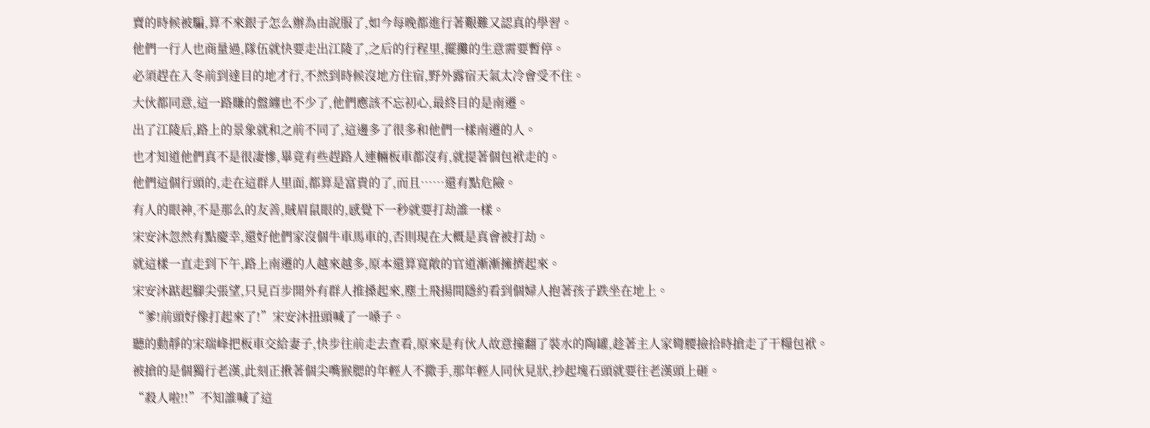賣的時候被騙,算不來銀子怎么辦為由說服了,如今每晚都進行著艱難又認真的學習。
他們一行人也商量過,隊伍就快要走出江陵了,之后的行程里,擺攤的生意需要暫停。
必須趕在入冬前到達目的地才行,不然到時候沒地方住宿,野外露宿天氣太冷會受不住。
大伙都同意,這一路賺的盤纏也不少了,他們應該不忘初心,最終目的是南遷。
出了江陵后,路上的景象就和之前不同了,這邊多了很多和他們一樣南遷的人。
也才知道他們真不是很凄慘,畢竟有些趕路人連輛板車都沒有,就提著個包袱走的。
他們這個行頭的,走在這群人里面,都算是富貴的了,而且……還有點危險。
有人的眼神,不是那么的友善,賊眉鼠眼的,感覺下一秒就要打劫誰一樣。
宋安沐忽然有點慶幸,還好他們家沒個牛車馬車的,否則現在大概是真會被打劫。
就這樣一直走到下午,路上南遷的人越來越多,原本還算寬敞的官道漸漸擁擠起來。
宋安沐踮起腳尖張望,只見百步開外有群人推搡起來,塵土飛揚間隱約看到個婦人抱著孩子跌坐在地上。
“爹!前頭好像打起來了!”宋安沐扭頭喊了一嗓子。
聽的動靜的宋瑞峰把板車交給妻子,快步往前走去查看,原來是有伙人故意撞翻了裝水的陶罐,趁著主人家彎腰撿拾時搶走了干糧包袱。
被搶的是個獨行老漢,此刻正揪著個尖嘴猴腮的年輕人不撒手,那年輕人同伙見狀,抄起塊石頭就要往老漢頭上砸。
“殺人啦!!”不知誰喊了這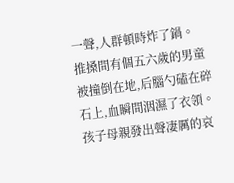一聲,人群頓時炸了鍋。
推搡間有個五六歲的男童被撞倒在地,后腦勺磕在碎石上,血瞬間洇濕了衣領。
孩子母親發出聲凄厲的哀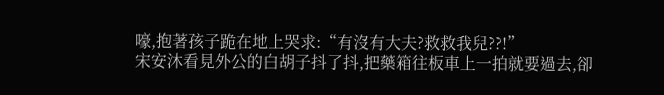嚎,抱著孩子跪在地上哭求:“有沒有大夫?救救我兒??!”
宋安沐看見外公的白胡子抖了抖,把藥箱往板車上一拍就要過去,卻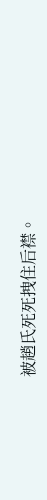被趙氏死死拽住后襟。